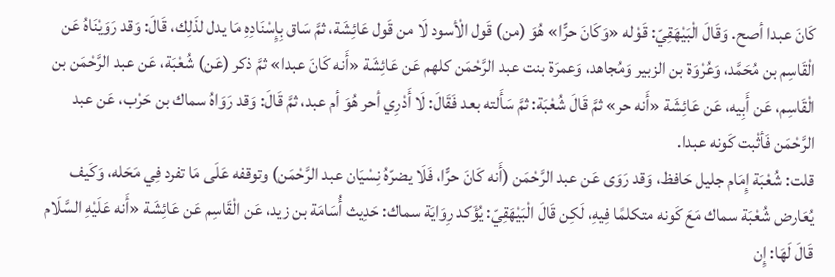كَانَ عبدا أصح. وَقَالَ الْبَيْهَقِيّ: قَوْله «وَكَانَ حرًّا» هُوَ (من) قَول الْأسود لَا من قَول عَائِشَة، ثمَّ سَاق بِإِسْنَادِهِ مَا يدل لذَلِك، قَالَ: وَقد رَوَيْنَاهُ عَن الْقَاسِم بن مُحَمَّد، وَعُرْوَة بن الزبير وَمُجاهد، وَعمرَة بنت عبد الرَّحْمَن كلهم عَن عَائِشَة «أَنه كَانَ عبدا» ثمَّ ذكر (عَن) شُعْبَة، عَن عبد الرَّحْمَن بن الْقَاسِم، عَن أَبِيه، عَن عَائِشَة «أَنه حر» ثمَّ قَالَ شُعْبَة: ثمَّ سَأَلته بعد فَقَالَ: لَا أَدْرِي أحر هُوَ أم عبد، ثمَّ قَالَ: وَقد رَوَاهُ سماك بن حَرْب، عَن عبد الرَّحْمَن فَأثْبت كَونه عبدا.
قلت: شُعْبَة إِمَام جليل حَافظ، وَقد رَوَى عَن عبد الرَّحْمَن (أَنه كَانَ حرًّا، فَلَا يضرّهُ نِسْيَان عبد الرَّحْمَن) وتوقفه عَلَى مَا تفرد فِي مَحَله، وَكَيف يُعَارض شُعْبَة سماك مَعَ كَونه متكلمًا فِيهِ، لَكِن قَالَ الْبَيْهَقِيّ: يُؤَكد رِوَايَة سماك: حَدِيث أُسَامَة بن زيد، عَن الْقَاسِم عَن عَائِشَة «أَنه عَلَيْهِ السَّلَام قَالَ لَهَا: إِن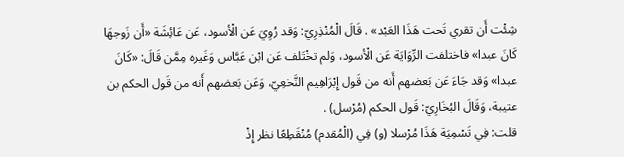شِئْت أَن تقري تَحت هَذَا العَبْد» . قَالَ الْمُنْذِرِيّ: وَقد رُوِيَ عَن الْأسود، عَن عَائِشَة «أَن زَوجهَا كَانَ عبدا» فاختلفت الرِّوَايَة عَن الْأسود، وَلم تخْتَلف عَن ابْن عَبَّاس وَغَيره مِمَّن قَالَ: «كَانَ عبدا» وَقد جَاءَ عَن بَعضهم أَنه من قَول إِبْرَاهِيم النَّخعِيّ، وَعَن بَعضهم أَنه من قَول الحكم بن عتيبة، وَقَالَ البُخَارِيّ: قَول الحكم (مُرْسل) .
قلت: فِي تَسْمِيَة هَذَا مُرْسلا (و) فِي (الْمُقدم) مُنْقَطِعًا نظر إِذْ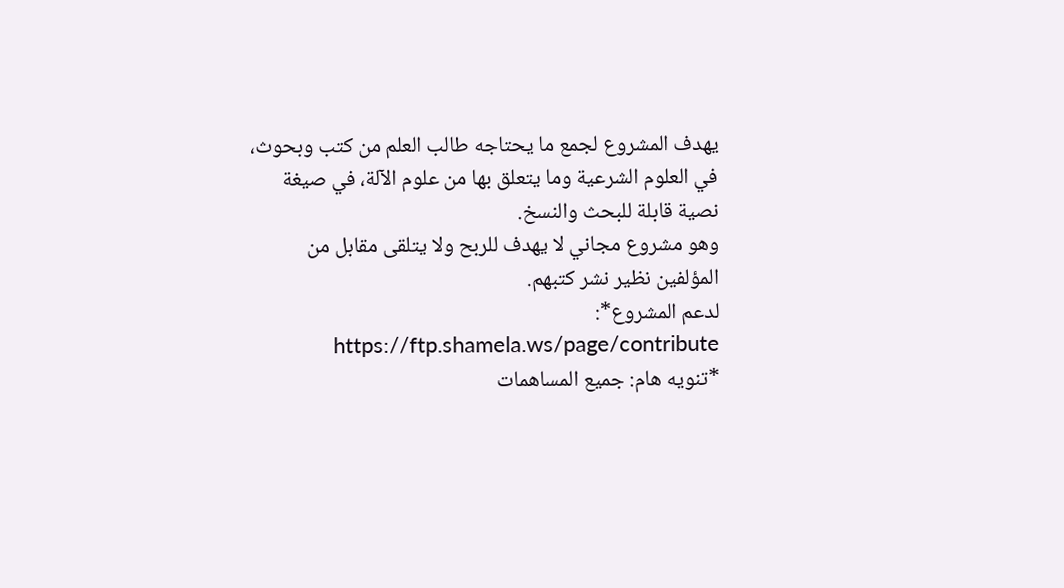يهدف المشروع لجمع ما يحتاجه طالب العلم من كتب وبحوث، في العلوم الشرعية وما يتعلق بها من علوم الآلة، في صيغة نصية قابلة للبحث والنسخ.
وهو مشروع مجاني لا يهدف للربح ولا يتلقى مقابل من المؤلفين نظير نشر كتبهم.
لدعم المشروع*: https://ftp.shamela.ws/page/contribute
*تنويه هام: جميع المساهمات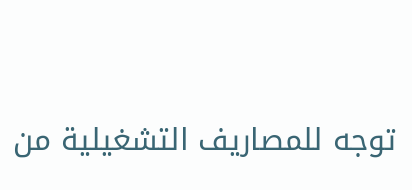توجه للمصاريف التشغيلية من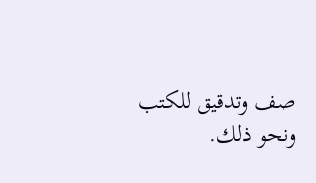صف وتدقيق للكتب ونحو ذلك.